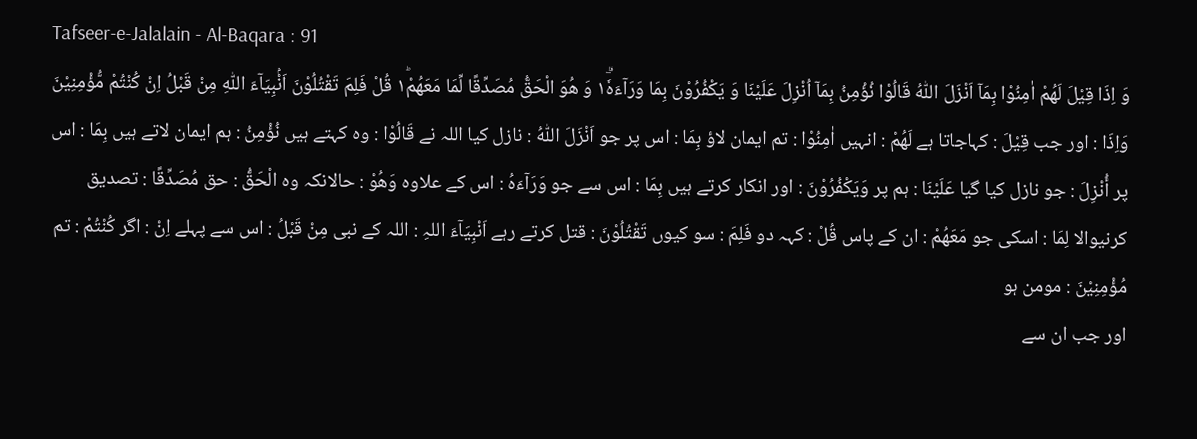Tafseer-e-Jalalain - Al-Baqara : 91
وَ اِذَا قِیْلَ لَهُمْ اٰمِنُوْا بِمَاۤ اَنْزَلَ اللّٰهُ قَالُوْا نُؤْمِنُ بِمَاۤ اُنْزِلَ عَلَیْنَا وَ یَكْفُرُوْنَ بِمَا وَرَآءَهٗ١ۗ وَ هُوَ الْحَقُّ مُصَدِّقًا لِّمَا مَعَهُمْ١ؕ قُلْ فَلِمَ تَقْتُلُوْنَ اَنْۢبِیَآءَ اللّٰهِ مِنْ قَبْلُ اِنْ كُنْتُمْ مُّؤْمِنِیْنَ
وَاِذَا : اور جب قِیْلَ : کہاجاتا ہے لَهُمْ : انہیں اٰمِنُوْا : تم ایمان لاؤ بِمَا : اس پر جو اَنْزَلَ اللّٰهُ : نازل کیا اللہ نے قَالُوْا : وہ کہتے ہیں نُؤْمِنُ : ہم ایمان لاتے ہیں بِمَا : اس پر أُنْزِلَ : جو نازل کیا گیا عَلَيْنَا : ہم پر وَيَكْفُرُوْنَ : اور انکار کرتے ہیں بِمَا : اس سے جو وَرَآءَهُ : اس کے علاوہ وَهُوْ : حالانکہ وہ الْحَقُّ : حق مُصَدِّقًا : تصدیق کرنیوالا لِمَا : اسکی جو مَعَهُمْ : ان کے پاس قُلْ : کہہ دو فَلِمَ : سو کیوں تَقْتُلُوْنَ : قتل کرتے رہے اَنْبِيَآءَ اللہِ : اللہ کے نبی مِنْ قَبْلُ : اس سے پہلے اِنْ : اگر كُنْتُمْ : تم مُؤْمِنِیْنَ : مومن ہو
اور جب ان سے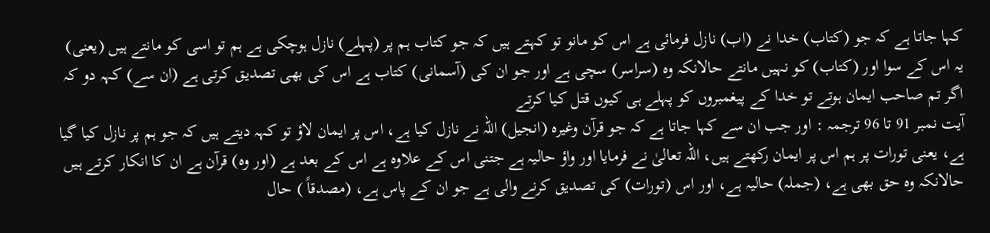کہا جاتا ہے کہ جو (کتاب) خدا نے (اب) نازل فرمائی ہے اس کو مانو تو کہتے ہیں کہ جو کتاب ہم پر (پہلے) نازل ہوچکی ہے ہم تو اسی کو مانتے ہیں (یعنی) یہ اس کے سوا اور (کتاب) کو نہیں مانتے حالانکہ وہ (سراسر) سچی ہے اور جو ان کی (آسمانی) کتاب ہے اس کی بھی تصدیق کرتی ہے (ان سے) کہہ دو کہ اگر تم صاحب ایمان ہوتے تو خدا کے پیغمبروں کو پہلے ہی کیوں قتل کیا کرتے
آیت نمبر 91 تا 96 ترجمہ : اور جب ان سے کہا جاتا ہے کہ جو قرآن وغیرہ (انجیل) اللہ نے نازل کیا ہے، اس پر ایمان لاؤ تو کہہ دیتے ہیں کہ جو ہم پر نازل کیا گیا ہے، یعنی تورات پر ہم اس پر ایمان رکھتے ہیں، اللہ تعالیٰ نے فرمایا اور واؤ حالیہ ہے جتنی اس کے علاوہ ہے اس کے بعد ہے (اور وہ) قرآن ہے ان کا انکار کرتے ہیں حالانکہ وہ حق بھی ہے، (جملہ) حالیہ ہے، اور اس (تورات) کی تصدیق کرنے والی ہے جو ان کے پاس ہے، (مصدقاً ) حال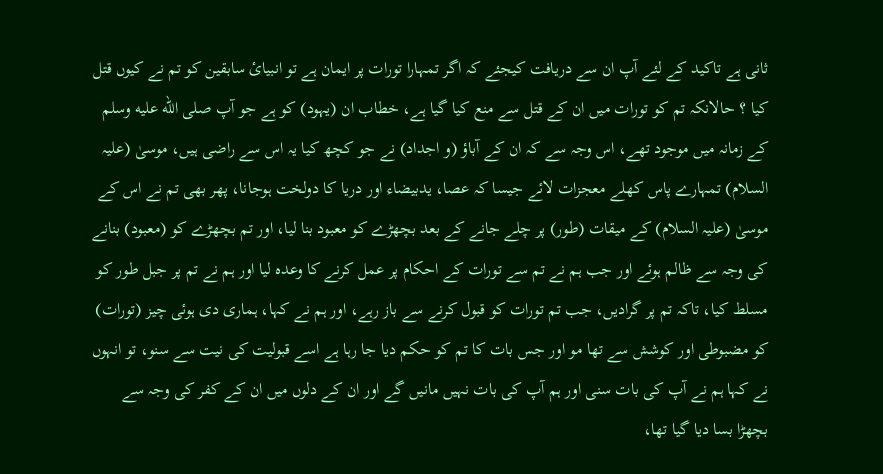ثانی ہے تاکید کے لئے آپ ان سے دریافت کیجئے کہ اگر تمہارا تورات پر ایمان ہے تو انبیائ سابقین کو تم نے کیوں قتل کیا ؟ حالانکہ تم کو تورات میں ان کے قتل سے منع کیا گیا ہے، خطاب ان (یہود) کو ہے جو آپ صلى الله عليه وسلم کے زمانہ میں موجود تھے، اس وجہ سے کہ ان کے آباؤ (و اجداد) نے جو کچھ کیا یہ اس سے راضی ہیں، موسیٰ (علیہ السلام) تمہارے پاس کھلے معجزات لائے جیسا کہ عصا، یدبیضاء اور دریا کا دولخت ہوجانا، پھر بھی تم نے اس کے موسیٰ (علیہ السلام) کے میقات (طور) پر چلے جانے کے بعد بچھڑے کو معبود بنا لیا، اور تم بچھڑے کو (معبود) بنانے کی وجہ سے ظالم ہوئے اور جب ہم نے تم سے تورات کے احکام پر عمل کرنے کا وعدہ لیا اور ہم نے تم پر جبل طور کو مسلط کیا، تاکہ تم پر گرادیں، جب تم تورات کو قبول کرنے سے باز رہے، اور ہم نے کہا، ہماری دی ہوئی چیز (تورات) کو مضبوطی اور کوشش سے تھا مو اور جس بات کا تم کو حکم دیا جا رہا ہے اسے قبولیت کی نیت سے سنو، تو انہوں نے کہا ہم نے آپ کی بات سنی اور ہم آپ کی بات نہیں مانیں گے اور ان کے دلوں میں ان کے کفر کی وجہ سے بچھڑا بسا دیا گیا تھا،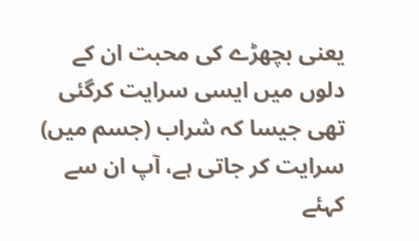یعنی بچھڑے کی محبت ان کے دلوں میں ایسی سرایت کرگئی تھی جیسا کہ شراب (جسم میں) سرایت کر جاتی ہے، آپ ان سے کہئے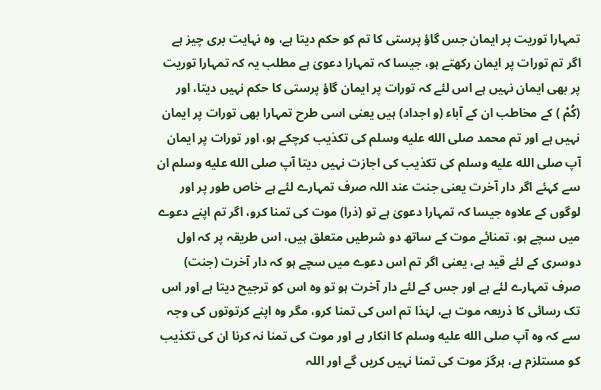تمہارا توریت پر ایمان جس گاؤ پرستی کا تم کو حکم دیتا ہے، وہ نہایت بری چیز ہے اگر تم تورات پر ایمان رکھتے ہو، جیسا کہ تمہارا دعویٰ ہے مطلب یہ کہ تمہارا توریت پر بھی ایمان نہیں ہے اس لئے کہ تورات پر ایمان گاؤ پرستی کا حکم نہیں دیتا، اور (کُمْ ) کے مخاطب ان کے آباء (و اجداد) ہیں یعنی اسی طرح تمہارا بھی تورات پر ایمان نہیں ہے اور تم محمد صلى الله عليه وسلم کی تکذیب کرچکے ہو، اور تورات پر ایمان آپ صلى الله عليه وسلم کی تکذیب کی اجازت نہیں دیتا آپ صلى الله عليه وسلم ان سے کہئے اگر دار آخرت یعنی جنت عند اللہ صرف تمہارے لئے ہے خاص طور پر اور لوگوں کے علاوہ جیسا کہ تمہارا دعویٰ ہے تو (ذرا) موت کی تمنا کرو، اگر تم اپنے دعوے میں سچے ہو، تمنائے موت کے ساتھ دو شرطیں متعلق ہیں، اس طریقہ پر کہ اول دوسری کے لئے قید ہے، یعنی اگر تم اس دعوے میں سچے ہو کہ دار آخرت (جنت) صرف تمہارے لئے ہے اور جس کے لئے دار آخرت ہو تو وہ اس کو ترجیح دیتا ہے اور اس تک رسائی کا ذریعہ موت ہے، لہٰذا تم اس کی تمنا کرو، مگر وہ اپنے کرتوتوں کی وجہ سے کہ وہ آپ صلى الله عليه وسلم کا انکار ہے اور موت کی تمنا نہ کرنا ان کی تکذیب کو مستلزم ہے، ہرگز موت کی تمنا نہیں کریں گے اور اللہ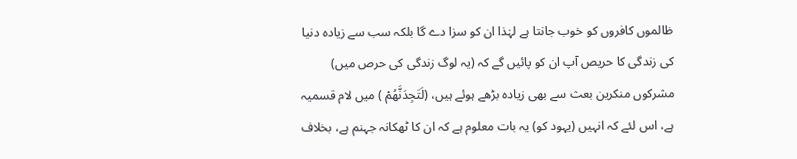ظالموں کافروں کو خوب جانتا ہے لہٰذا ان کو سزا دے گا بلکہ سب سے زیادہ دنیا کی زندگی کا حریص آپ ان کو پائیں گے کہ (یہ لوگ زندگی کی حرص میں) مشرکوں منکرین بعث سے بھی زیادہ بڑھے ہوئے ہیں، (لَتَجِدَنَّھُمْ ) میں لام قسمیہ ہے، اس لئے کہ انہیں (یہود کو) یہ بات معلوم ہے کہ ان کا ٹھکانہ جہنم ہے، بخلاف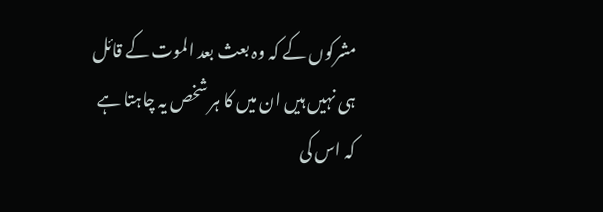مشرکوں کے کہ وہ بعث بعد الموت کے قائل ہی نہیں ہیں ان میں کا ہر شخص یہ چاہتا ہے کہ اس کی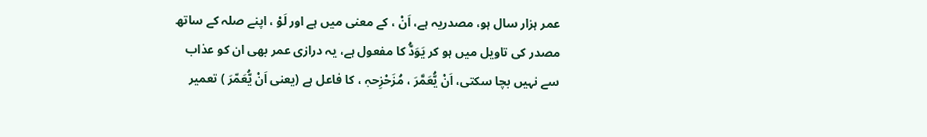عمر ہزار سال ہو، مصدریہ ہے، اَنْ ، کے معنی میں ہے اور لَوْ ، اپنے صلہ کے ساتھ مصدر کی تاویل میں ہو کر یَوَدُّ کا مفعول ہے، یہ درازی عمر بھی ان کو عذاب سے نہیں بچا سکتی، اَنْ یُّعَمَّرَ ، مُزَحْزِحہٖ ، کا فاعل ہے (یعنی اَنْ یُّعَمّرَ ) تعمیر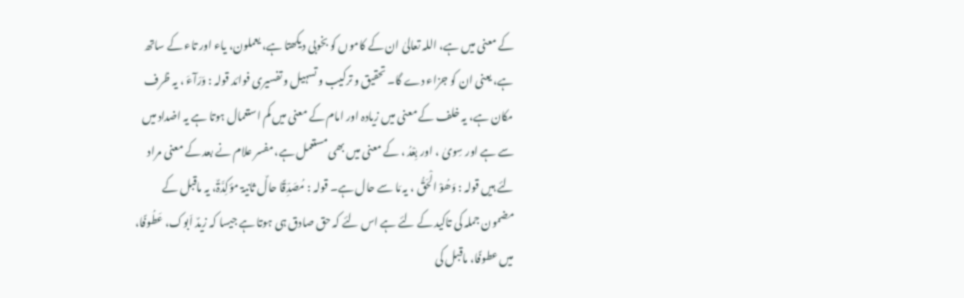کے معنی میں ہے، اللہ تعالیٰ ان کے کاموں کو بخوبی دیکھتا ہے، یعملون، یاء اور تاء کے ساتھ ہے، یعنی ان کو جزاء دے گا۔ تحقیق و ترکیب و تسہیل و تفسیری فوائد قولہ : وَرَآءَ ، یہ ظرف مکان ہے، یہ خلف کے معنی میں زیادہ اور امام کے معنی میں کم استعمال ہوتا ہے یہ اضداد میں سے ہے اور سِویٰ ، اور بِعْدُ ، کے معنی میں بھی مستعمل ہے، مفسر علام نے بعد کے معنی مراد لئے ہیں قولہ : وَھُوْ الْحَقُّ ، یہ مَا سے حال ہے۔ قولہ : مُصَدِّقًا حالٌ ثانیۃ مؤکِدَّۃٌ، یہ ماقبل کے مضمون جملہ کی تاکید کے لئے ہے اس لئے کہ حق صادق ہی ہوتا ہے جیسا کہ زیدٌ اَبوک، عَطُوفًا، میں عطوفًا، ماقبل کی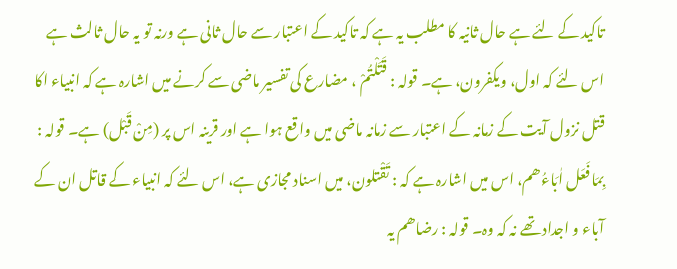تاکید کے لئے ہے حال ثانیہ کا مطلب یہ ہے کہ تاکید کے اعتبار سے حال ثانی ہے ورنہ تو یہ حال ثالث ہے اس لئے کہ اول، ویکفرون، ہے۔ قولہ : قَتَلْتُمْ ، مضارع کی تفسیر ماضی سے کرنے میں اشارہ ہے کہ انبیاء اکا قتل نزول آیت کے زمانہ کے اعتبار سے زمانہ ماضی میں واقع ہوا ہے اور قرینہ اس پر (مِنْ قَبْل) ہے۔ قولہ : بِمَا فَعَل اٰبَاءُھم، اس میں اشارہ ہے کہ : تَقْتلون، میں اسناد مجازی ہے، اس لئے کہ انبیاء کے قاتل ان کے آباء و اجداد تھے نہ کہ وہ۔ قولہ : رضاھم یہ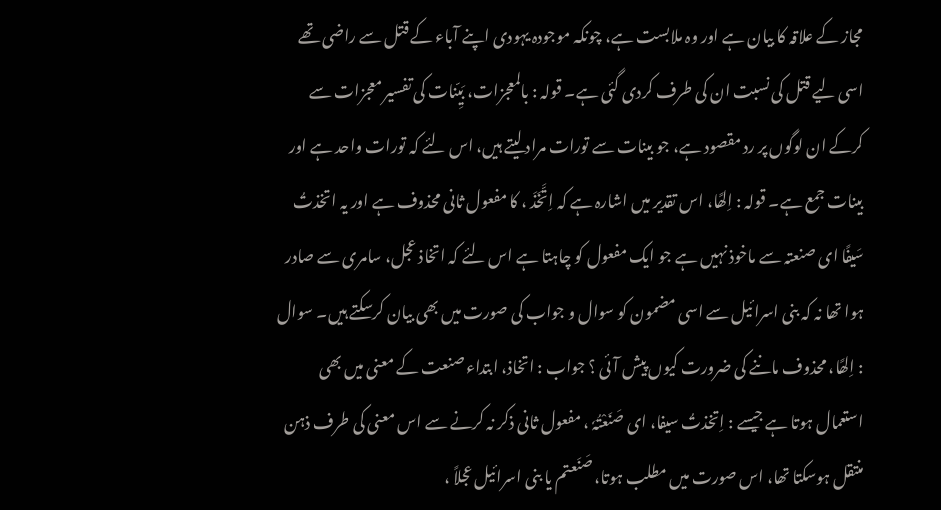مجاز کے علاقہ کا بیان ہے اور وہ ملابست ہے، چونکہ موجودہ یہودی اپنے آباء کے قتل سے راضی تھے اسی لیے قتل کی نسبت ان کی طرف کردی گئی ہے۔ قولہ : بالمعجزات، بَیِّنات کی تفسیر معجزات سے کرکے ان لوگوں پر رد مقصود ہے، جو بینات سے تورات مراد لیتے ہیں، اس لئے کہ تورات واحد ہے اور بینات جمع ہے۔ قولہ : اِلھًا، اس تقدیر میں اشارہ ہے کہ اِتَّخَذَ ، کا مفعول ثانی محذوف ہے اور یہ اتخذتُ سَیفًا ای صنعتہ سے ماخوذ نہیں ہے جو ایک مفعول کو چاہتا ہے اس لئے کہ اتخاذ عجل، سامری سے صادر ہوا تھا نہ کہ بنی اسرائیل سے اسی مضمون کو سوال و جواب کی صورت میں بھی بیان کرسکتے ہیں۔ سوال : اِلھًا، محذوف ماننے کی ضرورت کیوں پیش آئی ؟ جواب : اتخاذ، ابتداء صنعت کے معنی میں بھی استعمال ہوتا ہے جیسے : اِتخذتُ سیفا، ای صَنَعْتُہٗ ، مفعول ثانی ذکر نہ کرنے سے اس معنی کی طرف ذہن منتقل ہوسکتا تھا، اس صورت میں مطلب ہوتا، صَنَعتم یا بنی اسرائیل عجلاً ،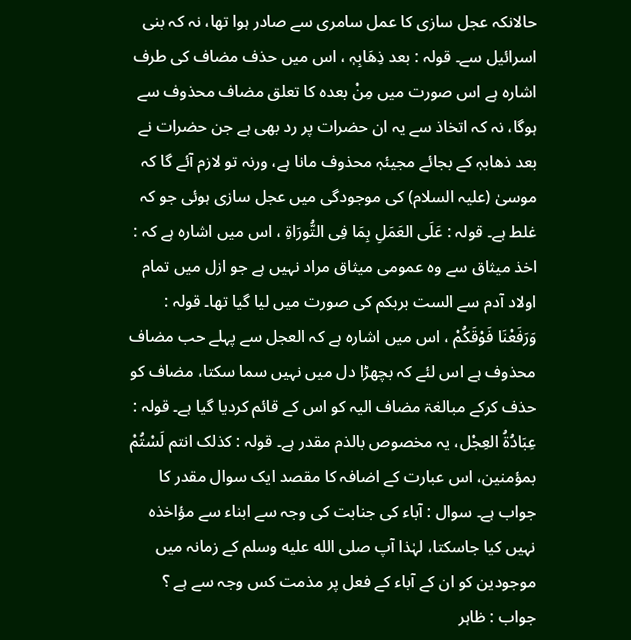حالانکہ عجل سازی کا عمل سامری سے صادر ہوا تھا، نہ کہ بنی اسرائیل سے۔ قولہ : بعد ذِھَابِہٖ ، اس میں حذف مضاف کی طرف اشارہ ہے اس صورت میں مِنْ بعدہ کا تعلق مضاف محذوف سے ہوگا، نہ کہ اتخاذ سے یہ ان حضرات پر رد بھی ہے جن حضرات نے بعد ذھابہٖ کے بجائے مجیئہٖ محذوف مانا ہے، ورنہ تو لازم آئے گا کہ موسیٰ (علیہ السلام) کی موجودگی میں عجل سازی ہوئی جو کہ غلط ہے۔ قولہ : عَلَی العَمَلِ بِمَا فِی التُّورَاۃِ ، اس میں اشارہ ہے کہ : اخذ میثاق سے وہ عمومی میثاق مراد نہیں ہے جو ازل میں تمام اولاد آدم سے الست بربکم کی صورت میں لیا گیا تھا۔ قولہ : وَرَفَعْنَا فَوْقَکُمْ ، اس میں اشارہ ہے کہ العجل سے پہلے حب مضاف محذوف ہے اس لئے کہ بچھڑا دل میں نہیں سما سکتا، مضاف کو حذف کرکے مبالغۃ مضاف الیہ کو اس کے قائم کردیا گیا ہے۔ قولہ : عِبَادُۃُ العِجْل، یہ مخصوص بالذم مقدر ہے۔ قولہ : کذلک انتم لَسْتُمْ بمؤمنین، اس عبارت کے اضافہ کا مقصد ایک سوال مقدر کا جواب ہے۔ سوال : آباء کی جنابت کی وجہ سے ابناء سے مؤاخذہ نہیں کیا جاسکتا، لہٰذا آپ صلى الله عليه وسلم کے زمانہ میں موجودین کو ان کے آباء کے فعل پر مذمت کس وجہ سے ہے ؟ جواب : ظاہر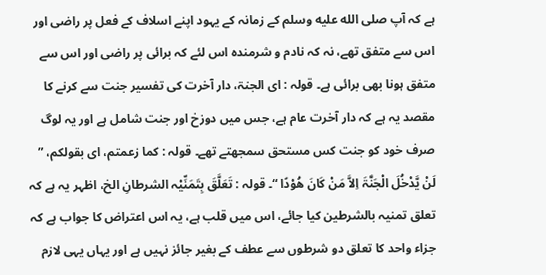ہے کہ آپ صلى الله عليه وسلم کے زمانہ کے یہود اپنے اسلاف کے فعل پر راضی اور اس سے متفق تھے، نہ کہ نادم و شرمندہ اس لئے کہ برائی پر راضی اور اس سے متفق ہونا بھی برائی ہے۔ قولہ : ای الجنۃ، دار آخرت کی تفسیر جنت سے کرنے کا مقصد یہ ہے کہ دار آخرت عام ہے، جس میں دوزخ اور جنت شامل ہے اور یہ لوگ صرف خود کو جنت کس مستحق سمجھتے تھے۔ قولہ : کما زعمتم، ای بقولکم، ” لَنْ یَّدْخُلَ الْجَنَّۃَ اِلاَّ مَنْ کَانَ ھُوْدًا “۔ قولہ : تَعَلَّقَ بِتَمَنِّیْہ الشرطانِ الخ، اظہر یہ ہے کہ تعلق تمنیہ بالشرطین کیا جائے، اس میں قلب ہے، یہ اس اعتراض کا جواب ہے کہ جزاء واحد کا تعلق دو شرطوں سے عطف کے بغیر جائز نہیں ہے اور یہاں یہی لازم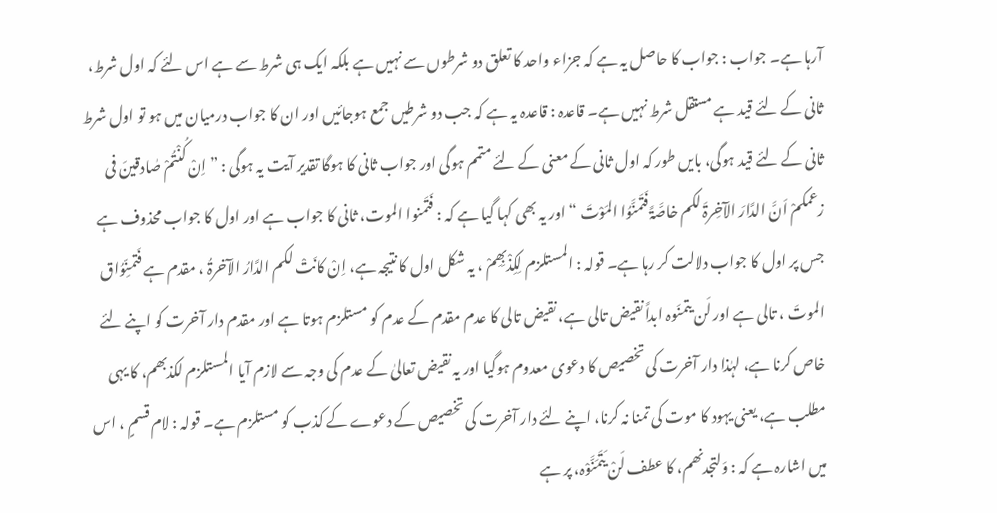آرہا ہے۔ جواب : جواب کا حاصل یہ ہے کہ جزاء واحد کا تعلق دو شرطوں سے نہیں ہے بلکہ ایک ہی شرط سے ہے اس لئے کہ اول شرط، ثانی کے لئے قید ہے مستقل شرط نہیں ہے۔ قاعدہ : قاعدہ یہ ہے کہ جب دو شرطیں جمع ہوجائیں اور ان کا جواب درمیان میں ہو تو اول شرط ثانی کے لئے قید ہوگی، بایں طور کہ اول ثانی کے معنی کے لئے متمم ہوگی اور جواب ثانی کا ہوگا تقدیر آیت یہ ہوگی : ” اِنْ کُنْتُمْ صٰادقینَ فی زعمکمْ اَنَّ الدَّارَ الآخِرۃَ لکم خاصَّۃً فَتَمنَّوُا المَوْتَ “ اور یہ بھی کہا گیا ہے کہ : فَتَمنوا الموت، ثانی کا جواب ہے اور اول کا جواب محذوف ہے جس پر اول کا جواب دلالت کر رہا ہے۔ قولہ : المستلزم لِکِذْبِھِمْ ، یہ شکل اول کا نتیجہ ہے، اِنْ کانَتْ لکم الدَّارُ الآخرۃُ ، مقدم ہے فَتمنِّوُاق الموتَ ، تالی ہے اور لَن یتمنَوہ ابداً نقیض تالی ہے، نقیض تالی کا عدم مقدم کے عدم کو مستلزم ہوتا ہے اور مقدم دار آخرت کو اپنے لئے خاص کرنا ہے، لہٰذا دار آخرت کی تخصیص کا دعوی معدوم ہوگیا اور یہ نقیض تعالیٰ کے عدم کی وجہ سے لازم آیا المستلزم لکذبھم، کا یہی مطلب ہے، یعنی یہود کا موت کی تمنا نہ کرنا، اپنے لئے دار آخرت کی تخصیص کے دعوے کے کذب کو مستلزم ہے۔ قولہ : لام قسمٍ ، اس میں اشارہ ہے کہ : وَلتجدنھم، کا عطف لَنْ یَتَمَنَّوْہ، پر ہے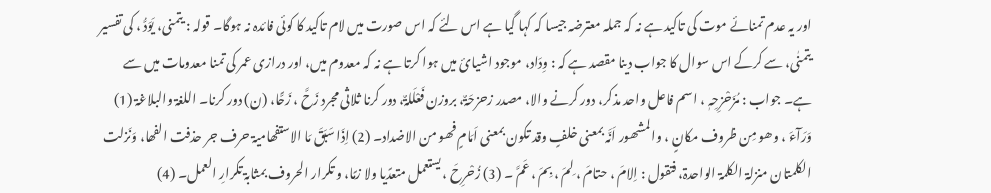اور یہ عدم تمنائے موت کی تاکید ہے نہ کہ جملہ معترضہ جیسا کہ کہا گیا ہے اس لئے کہ اس صورت میں لام تاکید کا کوئی فائدہ نہ ہوگا۔ قولہ : یتمنی، یَوَدُّ ، کی تفسیر یتمنٰی، سے کرکے اس سوال کا جواب دینا مقصد ہے کہ : وِدَاد، موجود اشیائ میں ہوا کرتا ہے نہ کہ معدوم میں، اور درازی عمر کی تمنا معدومات میں سے ہے۔ جواب : مُزَحْزِحِہٖ ، اسم فاعل واحد مذکر، دور کرنے والا، مصدر زحزحَۃٌ، بروزن فَعْلَلۃٌ، دور کرنا ثلاثی مجرد زَحَّ ، زَحًّا، (ن) دور کرنا۔ اللغۃ والبلاغۃ (1) وَرَآءَ ، وھو مِن ظروف مکانٍ ، والمشھور اَنَّہ بمعنی خلفٍ وقد تکون بمعنی اَمَامٍ فھو من الاضداد۔ (2) اِذَا سَبَقَ مَا الاستفھامیۃ حرف جر حذفت الفھا، وَنَزلت الکلمتان منزلۃ الکلمۃ الواحدۃ، فتقول : اِلامَ ، حتامَ ، لِمَ ، بِمَ ، عَمَّ ۔ (3) زُحْرِحَ ، یستعمل متعدًیا ولا زمًا، و تکرار الحروف بمثابۃ تکرارِ العمل۔ (4)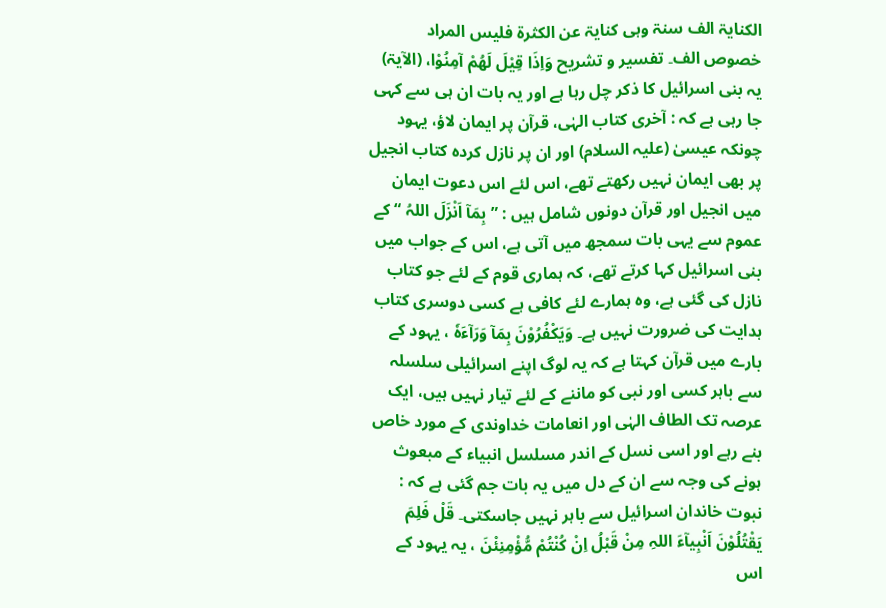الکنایۃ الف سنۃ وہی کنایۃ عن الکثرۃ فلیس المراد خصوص الف۔ تفسیر و تشریح وَاِذَا قِیْلَ لَھُمْ آمِنُوْا، (الآیۃ) یہ بنی اسرائیل کا ذکر چل رہا ہے اور یہ بات ان ہی سے کہی جا رہی ہے کہ : آخری کتاب الہٰی، قرآن پر ایمان لاؤ، یہود چونکہ عیسیٰ (علیہ السلام) اور ان پر نازل کردہ کتاب انجیل پر بھی ایمان نہیں رکھتے تھے، اس لئے اس دعوت ایمان میں انجیل اور قرآن دونوں شامل ہیں : ” بِمَآ اَنْزَلَ اللہُ “ کے عموم سے یہی بات سمجھ میں آتی ہے، اس کے جواب میں بنی اسرائیل کہا کرتے تھے، کہ ہماری قوم کے لئے جو کتاب نازل کی گئی ہے، وہ ہمارے لئے کافی ہے کسی دوسری کتاب ہدایت کی ضرورت نہیں ہے۔ وَیَکْفُرُوْنَ بِمَآ وَرَآءَہٗ ، یہود کے بارے میں قرآن کہتا ہے کہ یہ لوگ اپنے اسرائیلی سلسلہ سے باہر کسی اور نبی کو ماننے کے لئے تیار نہیں ہیں، ایک عرصہ تک الطاف الہٰی اور انعامات خداوندی کے مورد خاص بنے رہے اور اسی نسل کے اندر مسلسل انبیاء کے مبعوث ہونے کی وجہ سے ان کے دل میں یہ بات جم گئی ہے کہ : نبوت خاندان اسرائیل سے باہر نہیں جاسکتی۔ قَلْ فَلِمَ یَقْتُلُوْنَ اَنْبِیآءَ اللہِ مِنْ قَبْلُ اِنْ کُنْتُمْ مُّؤْمِنِئْنَ ، یہ یہود کے اس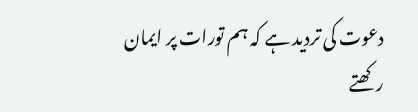دعوت کی تردید ہے کہ ہم تورات پر ایمان رکھتے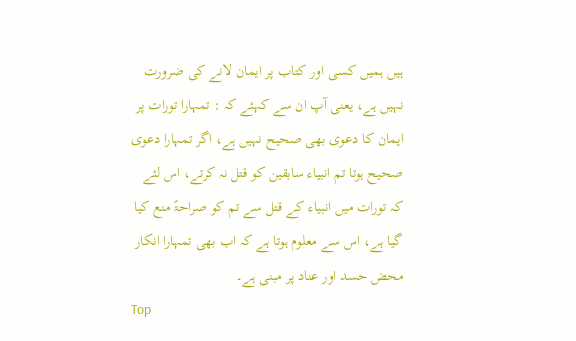ہیں ہمیں کسی اور کتاب پر ایمان لانے کی ضرورت نہیں ہے، یعنی آپ ان سے کہئے کہ : تمہارا تورات پر ایمان کا دعوی بھی صحیح نہیں ہے، اگر تمہارا دعوی صحیح ہوتا تم انبیاء سابقین کو قتل نہ کرتے، اس لئے کہ تورات میں انبیاء کے قتل سے تم کو صراحۃً منع کیا گیا ہے، اس سے معلوم ہوتا ہے کہ اب بھی تمہارا انکار محض حسد اور عناد پر مبنی ہے۔
Top